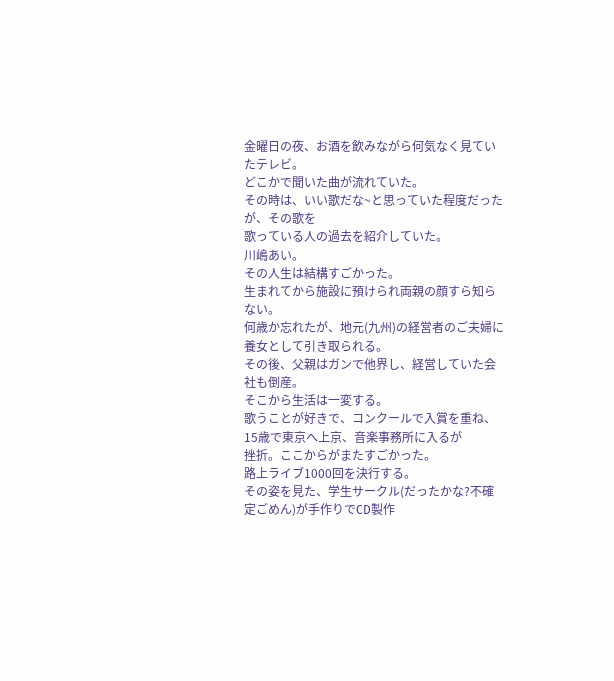金曜日の夜、お酒を飲みながら何気なく見ていたテレビ。
どこかで聞いた曲が流れていた。
その時は、いい歌だな~と思っていた程度だったが、その歌を
歌っている人の過去を紹介していた。
川嶋あい。
その人生は結構すごかった。
生まれてから施設に預けられ両親の顔すら知らない。
何歳か忘れたが、地元(九州)の経営者のご夫婦に養女として引き取られる。
その後、父親はガンで他界し、経営していた会社も倒産。
そこから生活は一変する。
歌うことが好きで、コンクールで入賞を重ね、15歳で東京へ上京、音楽事務所に入るが
挫折。ここからがまたすごかった。
路上ライブ1000回を決行する。
その姿を見た、学生サークル(だったかな?不確定ごめん)が手作りでCD製作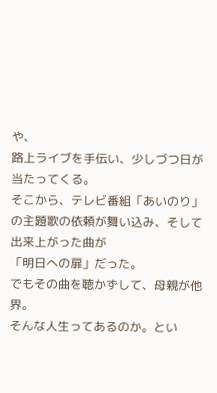や、
路上ライブを手伝い、少しづつ日が当たってくる。
そこから、テレビ番組「あいのり」の主題歌の依頼が舞い込み、そして出来上がった曲が
「明日への扉」だった。
でもその曲を聴かずして、母親が他界。
そんな人生ってあるのか。とい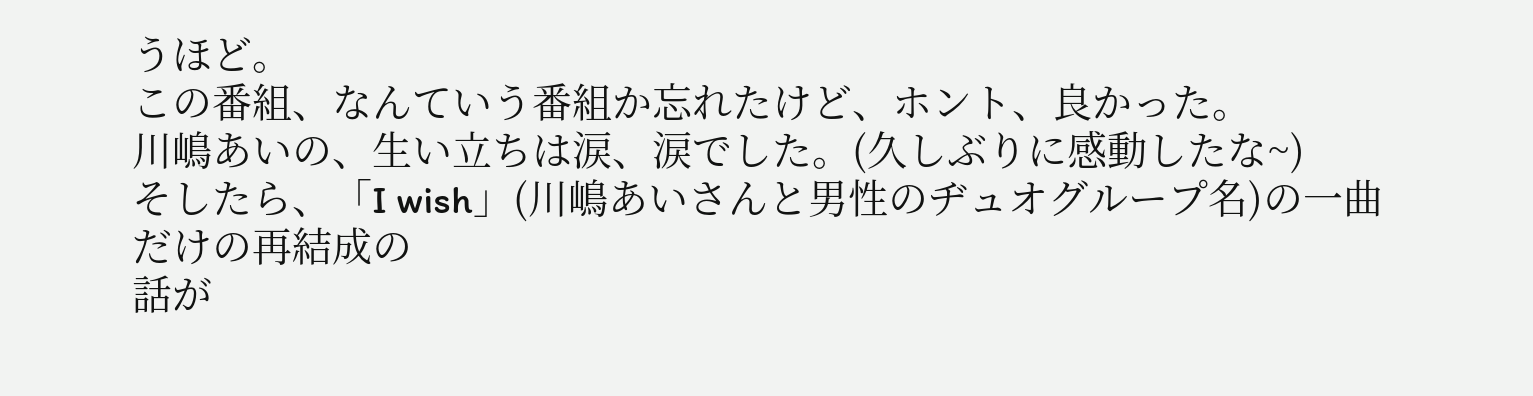うほど。
この番組、なんていう番組か忘れたけど、ホント、良かった。
川嶋あいの、生い立ちは涙、涙でした。(久しぶりに感動したな~)
そしたら、「I wish」(川嶋あいさんと男性のヂュオグループ名)の一曲だけの再結成の
話が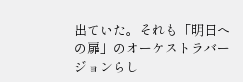出ていた。それも「明日への扉」のオーケストラバージョンらし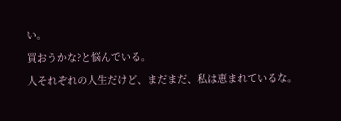い。
買おうかな?と悩んでいる。
人それぞれの人生だけど、まだまだ、私は恵まれているな。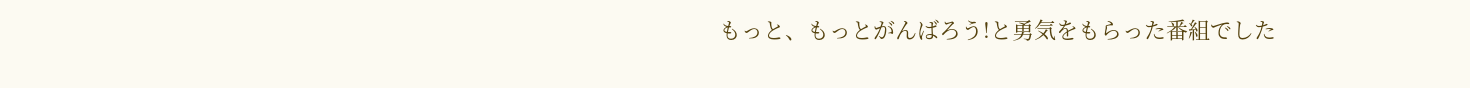もっと、もっとがんばろう!と勇気をもらった番組でした